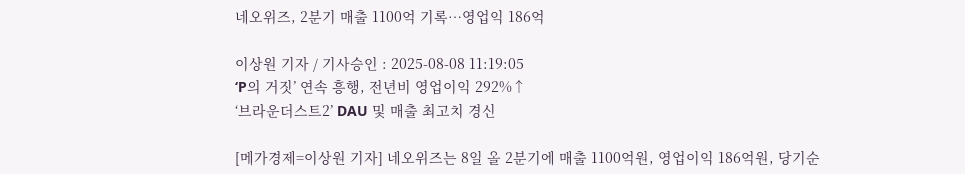네오위즈, 2분기 매출 1100억 기록…영업익 186억

이상원 기자 / 기사승인 : 2025-08-08 11:19:05
‘P의 거짓’ 연속 흥행, 전년비 영업이익 292%↑
‘브라운더스트2’ DAU 및 매출 최고치 경신

[메가경제=이상원 기자] 네오위즈는 8일 올 2분기에 매출 1100억원, 영업이익 186억원, 당기순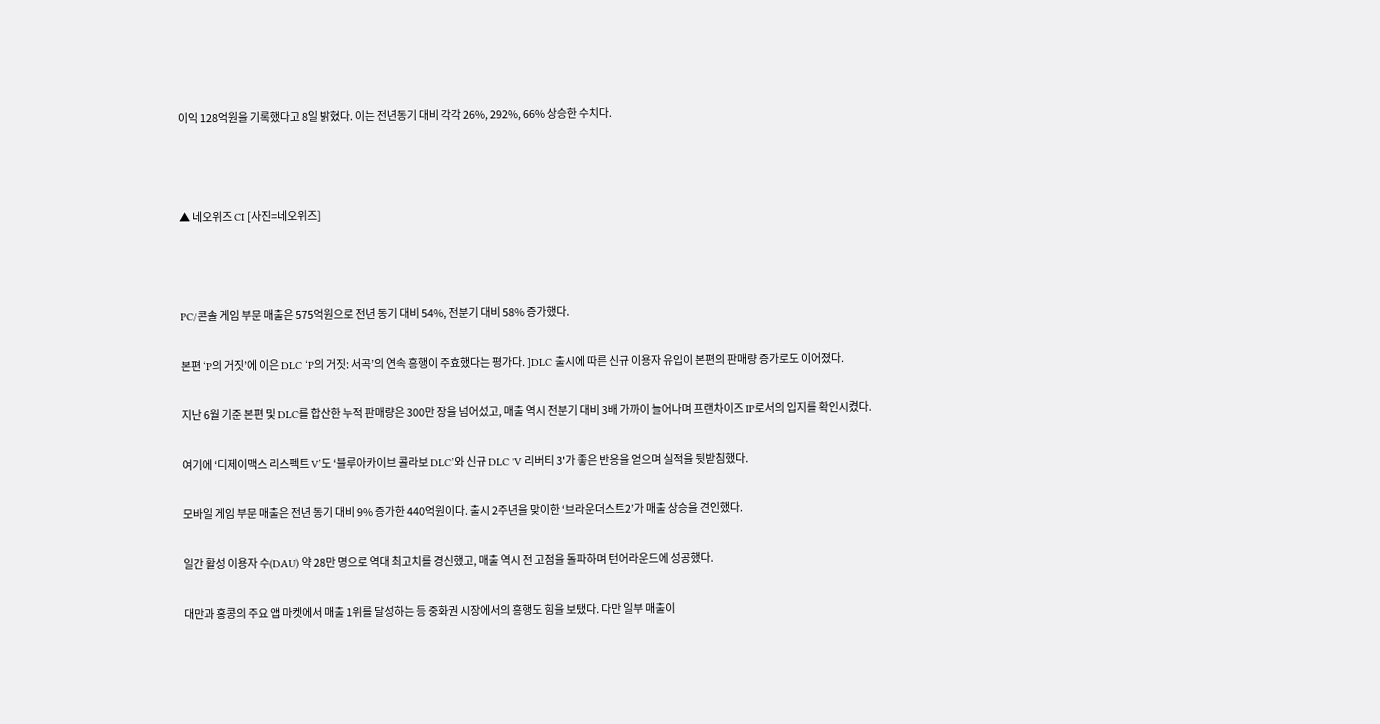이익 128억원을 기록했다고 8일 밝혔다. 이는 전년동기 대비 각각 26%, 292%, 66% 상승한 수치다.



▲ 네오위즈 CI [사진=네오위즈]



PC/콘솔 게임 부문 매출은 575억원으로 전년 동기 대비 54%, 전분기 대비 58% 증가했다.

본편 ‘P의 거짓’에 이은 DLC ‘P의 거짓: 서곡’의 연속 흥행이 주효했다는 평가다. ]DLC 출시에 따른 신규 이용자 유입이 본편의 판매량 증가로도 이어졌다.

지난 6월 기준 본편 및 DLC를 합산한 누적 판매량은 300만 장을 넘어섰고, 매출 역시 전분기 대비 3배 가까이 늘어나며 프랜차이즈 IP로서의 입지를 확인시켰다.

여기에 ‘디제이맥스 리스펙트 V’도 ‘블루아카이브 콜라보 DLC’와 신규 DLC 'V 리버티 3'가 좋은 반응을 얻으며 실적을 뒷받침했다.

모바일 게임 부문 매출은 전년 동기 대비 9% 증가한 440억원이다. 출시 2주년을 맞이한 ‘브라운더스트2’가 매출 상승을 견인했다.

일간 활성 이용자 수(DAU) 약 28만 명으로 역대 최고치를 경신했고, 매출 역시 전 고점을 돌파하며 턴어라운드에 성공했다.

대만과 홍콩의 주요 앱 마켓에서 매출 1위를 달성하는 등 중화권 시장에서의 흥행도 힘을 보탰다. 다만 일부 매출이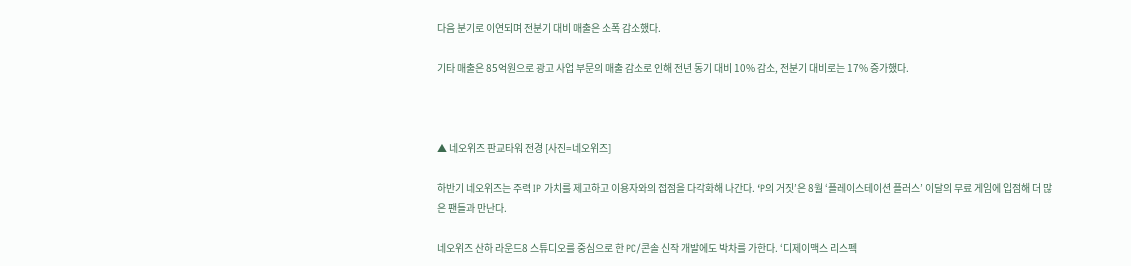다음 분기로 이연되며 전분기 대비 매출은 소폭 감소했다.

기타 매출은 85억원으로 광고 사업 부문의 매출 감소로 인해 전년 동기 대비 10% 감소, 전분기 대비로는 17% 증가했다.



▲ 네오위즈 판교타워 전경 [사진=네오위즈]

하반기 네오위즈는 주력 IP 가치를 제고하고 이용자와의 접점을 다각화해 나간다. ‘P의 거짓’은 8월 ‘플레이스테이션 플러스’ 이달의 무료 게임에 입점해 더 많은 팬들과 만난다.

네오위즈 산하 라운드8 스튜디오를 중심으로 한 PC/콘솔 신작 개발에도 박차를 가한다. ‘디제이맥스 리스펙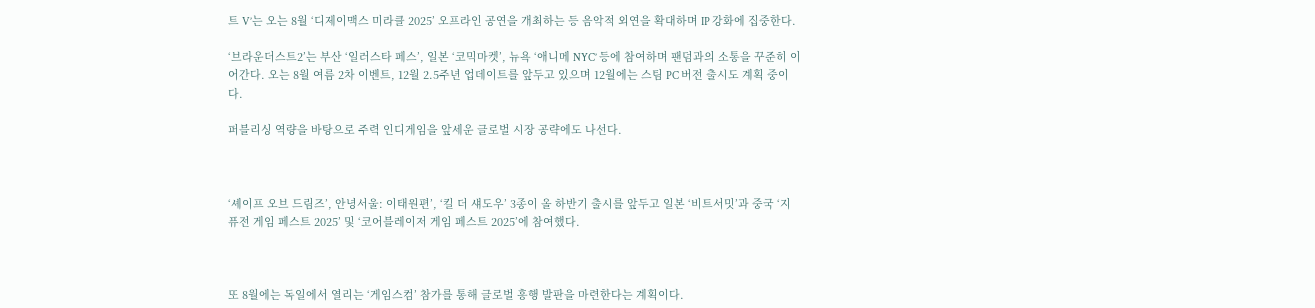트 V’는 오는 8월 ‘디제이맥스 미라클 2025’ 오프라인 공연을 개최하는 등 음악적 외연을 확대하며 IP 강화에 집중한다.

‘브라운더스트2’는 부산 ‘일러스타 페스’, 일본 ‘코믹마켓’, 뉴욕 ‘애니메 NYC’ 등에 참여하며 팬덤과의 소통을 꾸준히 이어간다. 오는 8월 여름 2차 이벤트, 12월 2.5주년 업데이트를 앞두고 있으며 12월에는 스팀 PC 버전 출시도 계획 중이다.

퍼블리싱 역량을 바탕으로 주력 인디게임을 앞세운 글로벌 시장 공략에도 나선다.



‘셰이프 오브 드림즈’, 안녕서울: 이태원편’, ‘킬 더 섀도우’ 3종이 올 하반기 출시를 앞두고 일본 ‘비트서밋’과 중국 ‘지 퓨전 게임 페스트 2025’ 및 ‘코어블레이저 게임 페스트 2025’에 참여했다.



또 8월에는 독일에서 열리는 ‘게임스컴’ 참가를 통해 글로벌 흥행 발판을 마련한다는 계획이다.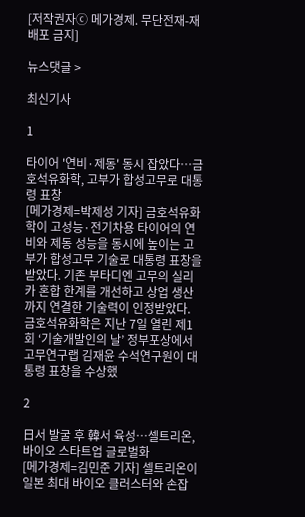[저작권자ⓒ 메가경제. 무단전재-재배포 금지]

뉴스댓글 >

최신기사

1

타이어 '연비·제동' 동시 잡았다…금호석유화학, 고부가 합성고무로 대통령 표창
[메가경제=박제성 기자] 금호석유화학이 고성능·전기차용 타이어의 연비와 제동 성능을 동시에 높이는 고부가 합성고무 기술로 대통령 표창을 받았다. 기존 부타디엔 고무의 실리카 혼합 한계를 개선하고 상업 생산까지 연결한 기술력이 인정받았다. 금호석유화학은 지난 7일 열린 제1회 ‘기술개발인의 날’ 정부포상에서 고무연구랩 김재윤 수석연구원이 대통령 표창을 수상했

2

日서 발굴 후 韓서 육성…셀트리온, 바이오 스타트업 글로벌화
[메가경제=김민준 기자] 셀트리온이 일본 최대 바이오 클러스터와 손잡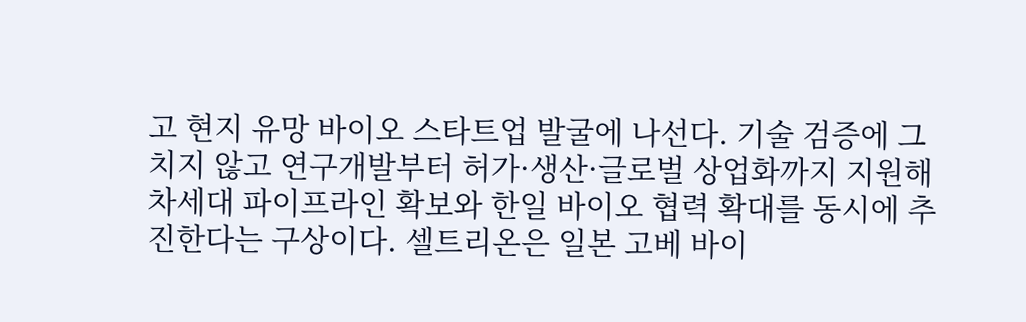고 현지 유망 바이오 스타트업 발굴에 나선다. 기술 검증에 그치지 않고 연구개발부터 허가·생산·글로벌 상업화까지 지원해 차세대 파이프라인 확보와 한일 바이오 협력 확대를 동시에 추진한다는 구상이다. 셀트리온은 일본 고베 바이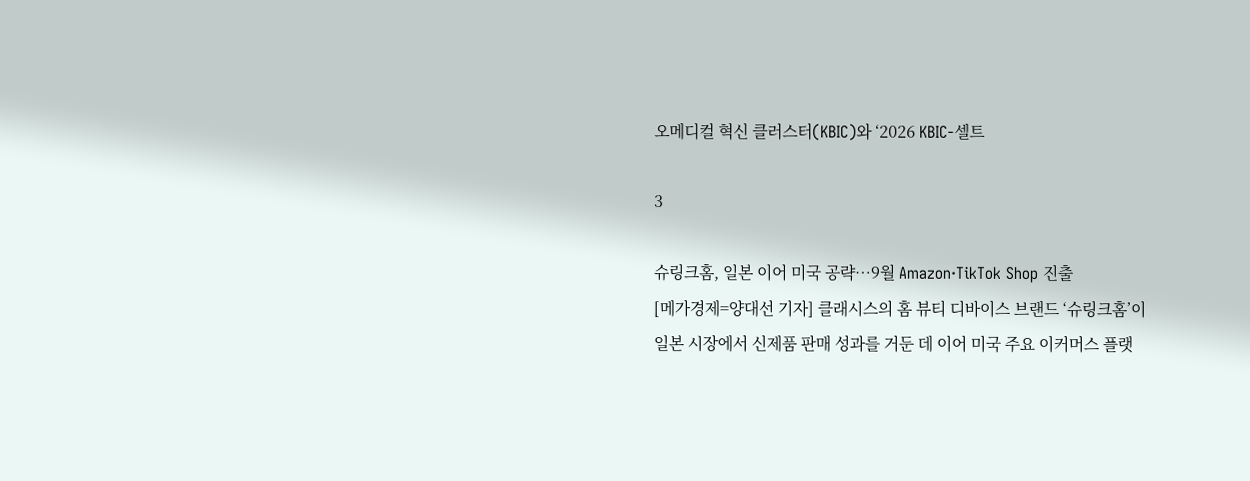오메디컬 혁신 클러스터(KBIC)와 ‘2026 KBIC-셀트

3

슈링크홈, 일본 이어 미국 공략…9월 Amazon·TikTok Shop 진출
[메가경제=양대선 기자] 클래시스의 홈 뷰티 디바이스 브랜드 ‘슈링크홈’이 일본 시장에서 신제품 판매 성과를 거둔 데 이어 미국 주요 이커머스 플랫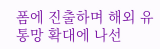폼에 진출하며 해외 유통망 확대에 나선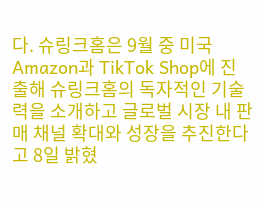다. 슈링크홈은 9월 중 미국 Amazon과 TikTok Shop에 진출해 슈링크홈의 독자적인 기술력을 소개하고 글로벌 시장 내 판매 채널 확대와 성장을 추진한다고 8일 밝혔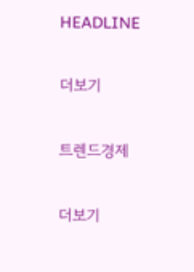HEADLINE

더보기

트렌드경제

더보기